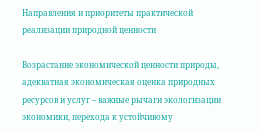Направления и приоритеты практической реализации природной ценности

Возрастание экономической ценности природы, адекватная экономическая оценка природных ресурсов и услуг – важные рычаги экологизации экономики, перехода к устойчивому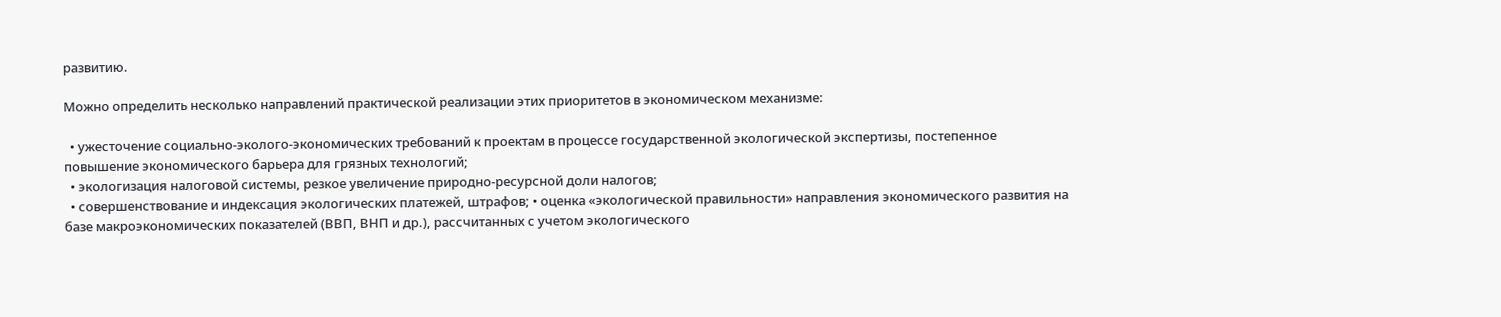развитию.

Можно определить несколько направлений практической реализации этих приоритетов в экономическом механизме:

  • ужесточение социально-эколого-экономических требований к проектам в процессе государственной экологической экспертизы, постепенное повышение экономического барьера для грязных технологий;
  • экологизация налоговой системы, резкое увеличение природно-ресурсной доли налогов;
  • совершенствование и индексация экологических платежей, штрафов; • оценка «экологической правильности» направления экономического развития на базе макроэкономических показателей (ВВП, ВНП и др.), рассчитанных с учетом экологического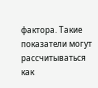фактора. Такие показатели могут рассчитываться как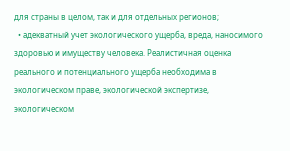для страны в целом, так и для отдельных регионов;
  • адекватный учет экологического ущерба, вреда, наносимого здоровью и имуществу человека. Реалистичная оценка реального и потенциального ущерба необходима в экологическом праве, экологической экспертизе, экологическом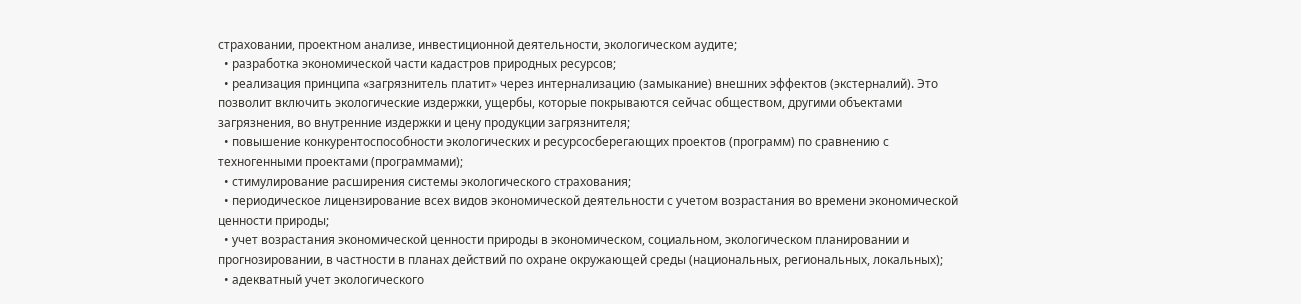страховании, проектном анализе, инвестиционной деятельности, экологическом аудите;
  • разработка экономической части кадастров природных ресурсов;
  • реализация принципа «загрязнитель платит» через интернализацию (замыкание) внешних эффектов (экстерналий). Это позволит включить экологические издержки, ущербы, которые покрываются сейчас обществом, другими объектами загрязнения, во внутренние издержки и цену продукции загрязнителя;
  • повышение конкурентоспособности экологических и ресурсосберегающих проектов (программ) по сравнению с техногенными проектами (программами);
  • стимулирование расширения системы экологического страхования;
  • периодическое лицензирование всех видов экономической деятельности с учетом возрастания во времени экономической ценности природы;
  • учет возрастания экономической ценности природы в экономическом, социальном, экологическом планировании и прогнозировании, в частности в планах действий по охране окружающей среды (национальных, региональных, локальных);
  • адекватный учет экологического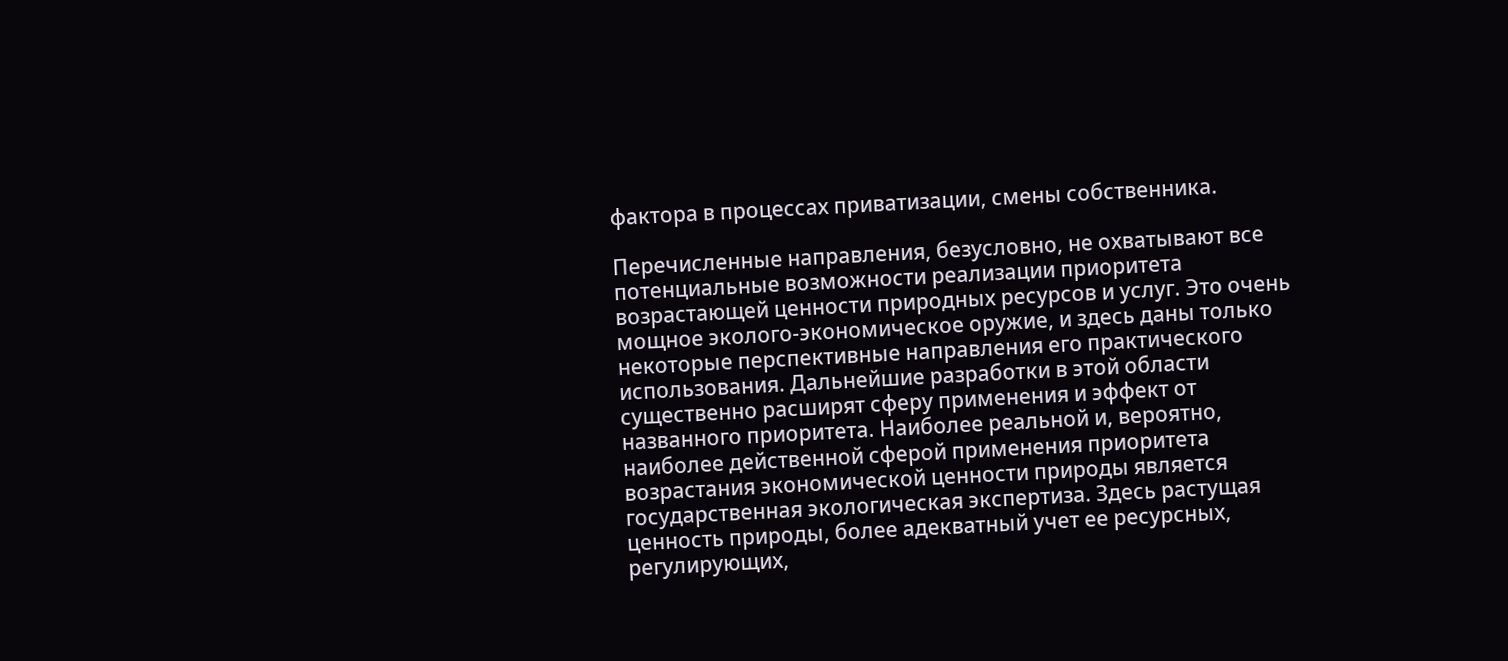фактора в процессах приватизации, смены собственника.

Перечисленные направления, безусловно, не охватывают все потенциальные возможности реализации приоритета возрастающей ценности природных ресурсов и услуг. Это очень мощное эколого-экономическое оружие, и здесь даны только некоторые перспективные направления его практического использования. Дальнейшие разработки в этой области существенно расширят сферу применения и эффект от названного приоритета. Наиболее реальной и, вероятно, наиболее действенной сферой применения приоритета возрастания экономической ценности природы является государственная экологическая экспертиза. Здесь растущая ценность природы, более адекватный учет ее ресурсных, регулирующих,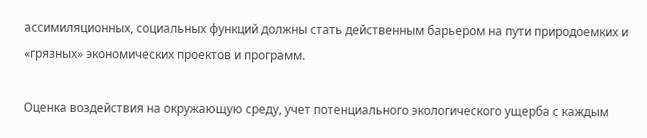ассимиляционных, социальных функций должны стать действенным барьером на пути природоемких и «грязных» экономических проектов и программ.

Оценка воздействия на окружающую среду, учет потенциального экологического ущерба с каждым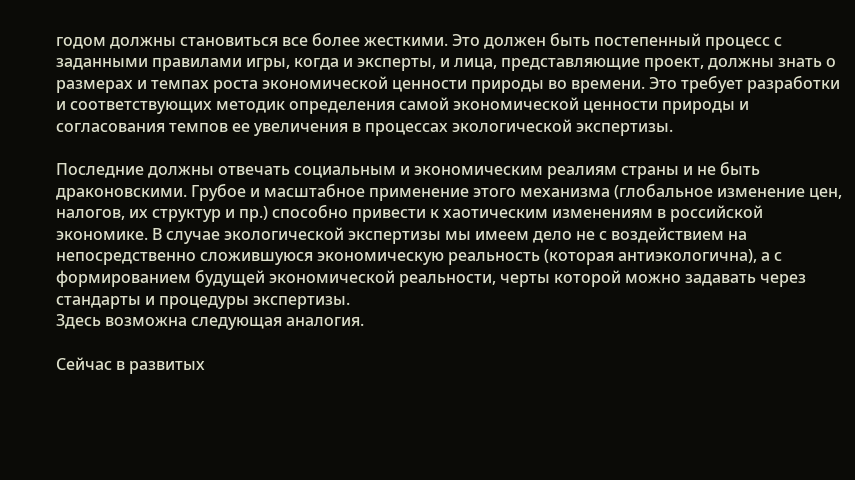годом должны становиться все более жесткими. Это должен быть постепенный процесс с заданными правилами игры, когда и эксперты, и лица, представляющие проект, должны знать о размерах и темпах роста экономической ценности природы во времени. Это требует разработки и соответствующих методик определения самой экономической ценности природы и согласования темпов ее увеличения в процессах экологической экспертизы.

Последние должны отвечать социальным и экономическим реалиям страны и не быть драконовскими. Грубое и масштабное применение этого механизма (глобальное изменение цен, налогов, их структур и пр.) способно привести к хаотическим изменениям в российской экономике. В случае экологической экспертизы мы имеем дело не с воздействием на непосредственно сложившуюся экономическую реальность (которая антиэкологична), а с формированием будущей экономической реальности, черты которой можно задавать через стандарты и процедуры экспертизы.
Здесь возможна следующая аналогия.

Сейчас в развитых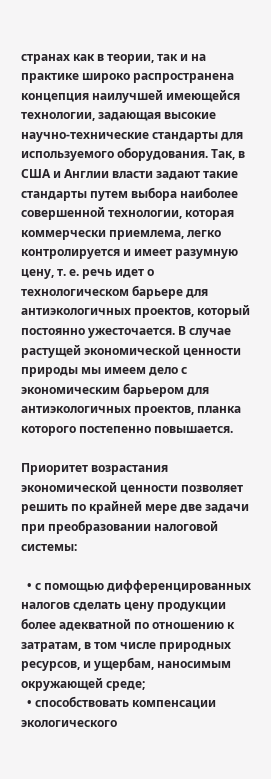странах как в теории, так и на практике широко распространена концепция наилучшей имеющейся технологии, задающая высокие научно-технические стандарты для используемого оборудования. Так, в США и Англии власти задают такие стандарты путем выбора наиболее совершенной технологии, которая коммерчески приемлема, легко контролируется и имеет разумную цену, т. е. речь идет о технологическом барьере для антиэкологичных проектов, который постоянно ужесточается. В случае растущей экономической ценности природы мы имеем дело с экономическим барьером для антиэкологичных проектов, планка которого постепенно повышается.

Приоритет возрастания экономической ценности позволяет решить по крайней мере две задачи при преобразовании налоговой системы:

  • с помощью дифференцированных налогов сделать цену продукции более адекватной по отношению к затратам, в том числе природных ресурсов, и ущербам, наносимым окружающей среде;
  • способствовать компенсации экологического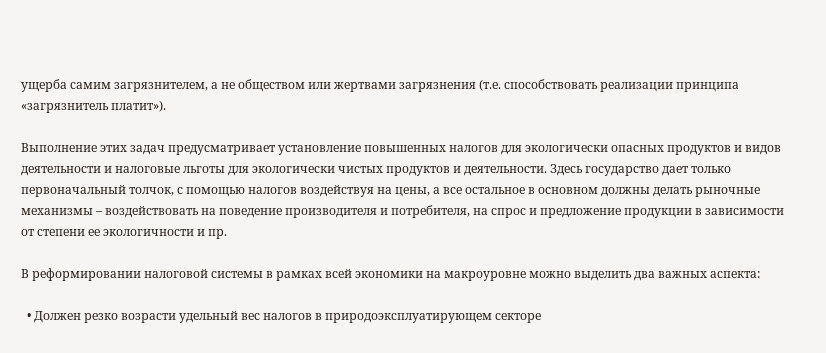ущерба самим загрязнителем, а не обществом или жертвами загрязнения (т.е. способствовать реализации принципа «загрязнитель платит»).

Выполнение этих задач предусматривает установление повышенных налогов для экологически опасных продуктов и видов деятельности и налоговые льготы для экологически чистых продуктов и деятельности. Здесь государство дает только первоначальный толчок, с помощью налогов воздействуя на цены, а все остальное в основном должны делать рыночные механизмы – воздействовать на поведение производителя и потребителя, на спрос и предложение продукции в зависимости от степени ее экологичности и пр.

В реформировании налоговой системы в рамках всей экономики на макроуровне можно выделить два важных аспекта:

  • Должен резко возрасти удельный вес налогов в природоэксплуатирующем секторе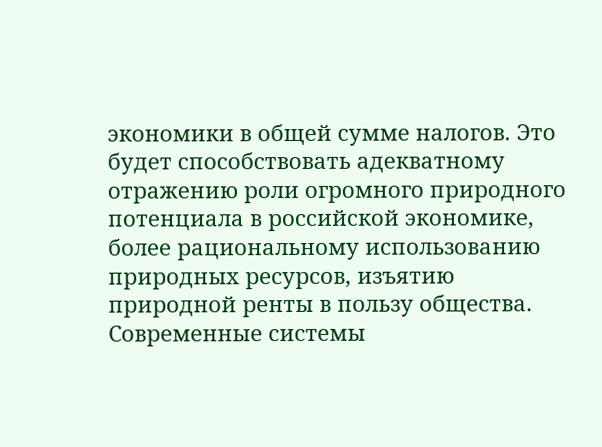экономики в общей сумме налогов. Это будет способствовать адекватному отражению роли огромного природного потенциала в российской экономике, более рациональному использованию природных ресурсов, изъятию природной ренты в пользу общества. Современные системы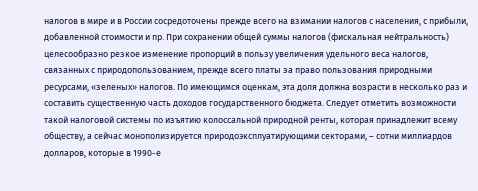налогов в мире и в России сосредоточены прежде всего на взимании налогов с населения, с прибыли, добавленной стоимости и пр. При сохранении общей суммы налогов (фискальная нейтральность) целесообразно резкое изменение пропорций в пользу увеличения удельного веса налогов, связанных с природопользованием, прежде всего платы за право пользования природными ресурсами, «зеленых» налогов. По имеющимся оценкам, эта доля должна возрасти в несколько раз и составить существенную часть доходов государственного бюджета. Следует отметить возможности такой налоговой системы по изъятию колоссальной природной ренты, которая принадлежит всему обществу, а сейчас монополизируется природоэксплуатирующими секторами, – сотни миллиардов долларов, которые в 1990-е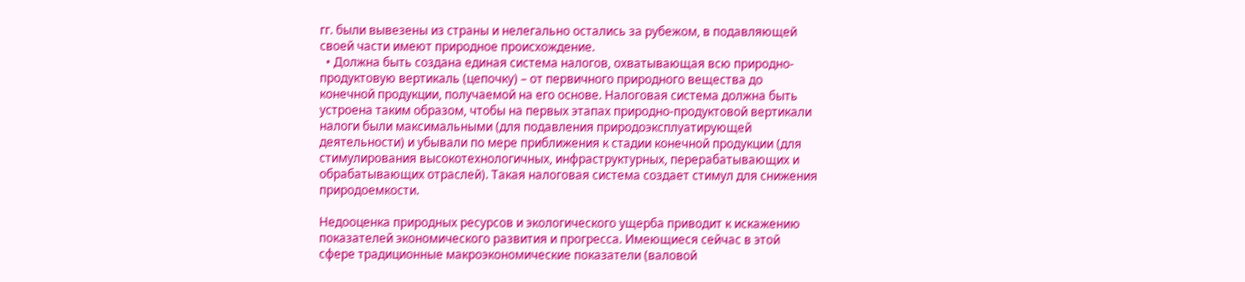гг. были вывезены из страны и нелегально остались за рубежом, в подавляющей своей части имеют природное происхождение.
  • Должна быть создана единая система налогов, охватывающая всю природно-продуктовую вертикаль (цепочку) – от первичного природного вещества до конечной продукции, получаемой на его основе. Налоговая система должна быть устроена таким образом, чтобы на первых этапах природно-продуктовой вертикали налоги были максимальными (для подавления природоэксплуатирующей деятельности) и убывали по мере приближения к стадии конечной продукции (для стимулирования высокотехнологичных, инфраструктурных, перерабатывающих и обрабатывающих отраслей). Такая налоговая система создает стимул для снижения природоемкости.

Недооценка природных ресурсов и экологического ущерба приводит к искажению показателей экономического развития и прогресса. Имеющиеся сейчас в этой сфере традиционные макроэкономические показатели (валовой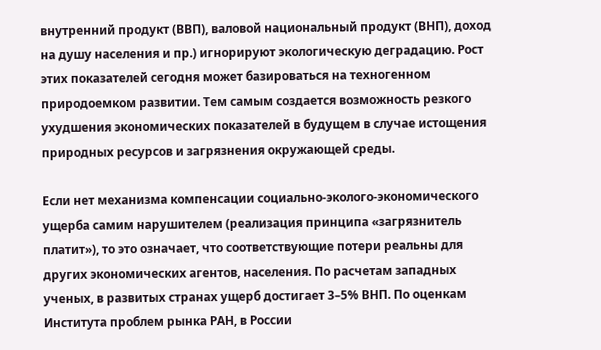внутренний продукт (ВВП), валовой национальный продукт (ВНП), доход на душу населения и пр.) игнорируют экологическую деградацию. Рост этих показателей сегодня может базироваться на техногенном природоемком развитии. Тем самым создается возможность резкого ухудшения экономических показателей в будущем в случае истощения природных ресурсов и загрязнения окружающей среды.

Если нет механизма компенсации социально-эколого-экономического ущерба самим нарушителем (реализация принципа «загрязнитель платит»), то это означает, что соответствующие потери реальны для других экономических агентов, населения. По расчетам западных ученых, в развитых странах ущерб достигает 3–5% ВНП. По оценкам Института проблем рынка РАН, в России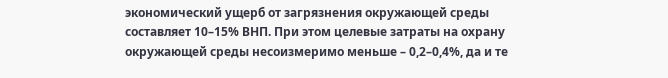экономический ущерб от загрязнения окружающей среды составляет 10–15% ВНП. При этом целевые затраты на охрану окружающей среды несоизмеримо меньше – 0,2–0,4%, да и те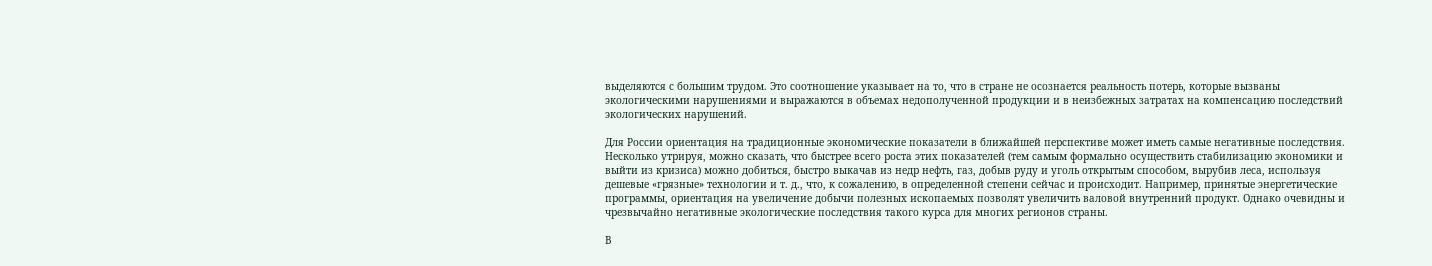выделяются с большим трудом. Это соотношение указывает на то, что в стране не осознается реальность потерь, которые вызваны экологическими нарушениями и выражаются в объемах недополученной продукции и в неизбежных затратах на компенсацию последствий экологических нарушений.

Для России ориентация на традиционные экономические показатели в ближайшей перспективе может иметь самые негативные последствия. Несколько утрируя, можно сказать, что быстрее всего роста этих показателей (тем самым формально осуществить стабилизацию экономики и выйти из кризиса) можно добиться, быстро выкачав из недр нефть, газ, добыв руду и уголь открытым способом, вырубив леса, используя дешевые «грязные» технологии и т. д., что, к сожалению, в определенной степени сейчас и происходит. Например, принятые энергетические программы, ориентация на увеличение добычи полезных ископаемых позволят увеличить валовой внутренний продукт. Однако очевидны и чрезвычайно негативные экологические последствия такого курса для многих регионов страны.

В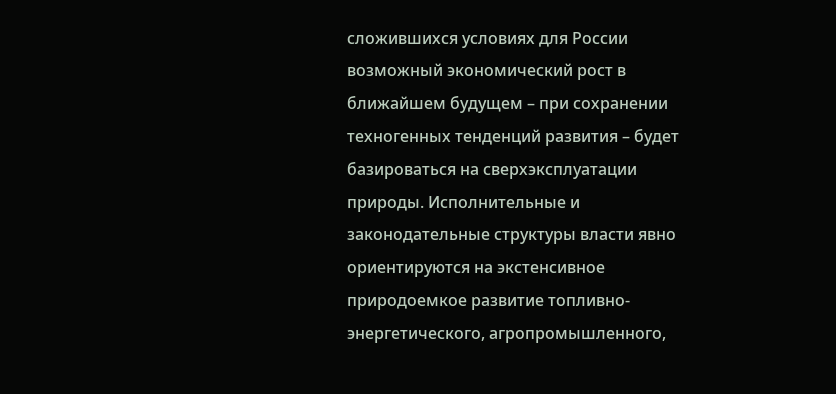сложившихся условиях для России возможный экономический рост в ближайшем будущем – при сохранении техногенных тенденций развития – будет базироваться на сверхэксплуатации природы. Исполнительные и законодательные структуры власти явно ориентируются на экстенсивное природоемкое развитие топливно-энергетического, агропромышленного,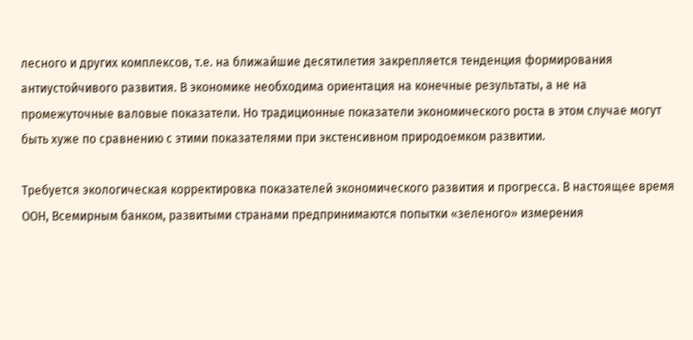лесного и других комплексов, т.е. на ближайшие десятилетия закрепляется тенденция формирования антиустойчивого развития. В экономике необходима ориентация на конечные результаты, а не на промежуточные валовые показатели. Но традиционные показатели экономического роста в этом случае могут быть хуже по сравнению с этими показателями при экстенсивном природоемком развитии.

Требуется экологическая корректировка показателей экономического развития и прогресса. В настоящее время ООН, Всемирным банком, развитыми странами предпринимаются попытки «зеленого» измерения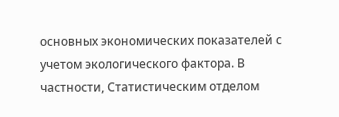основных экономических показателей с учетом экологического фактора. В частности, Статистическим отделом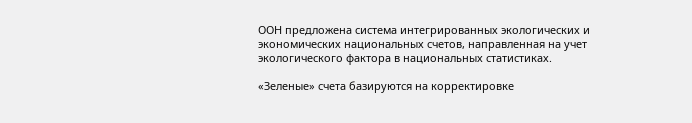ООН предложена система интегрированных экологических и экономических национальных счетов, направленная на учет экологического фактора в национальных статистиках.

«Зеленые» счета базируются на корректировке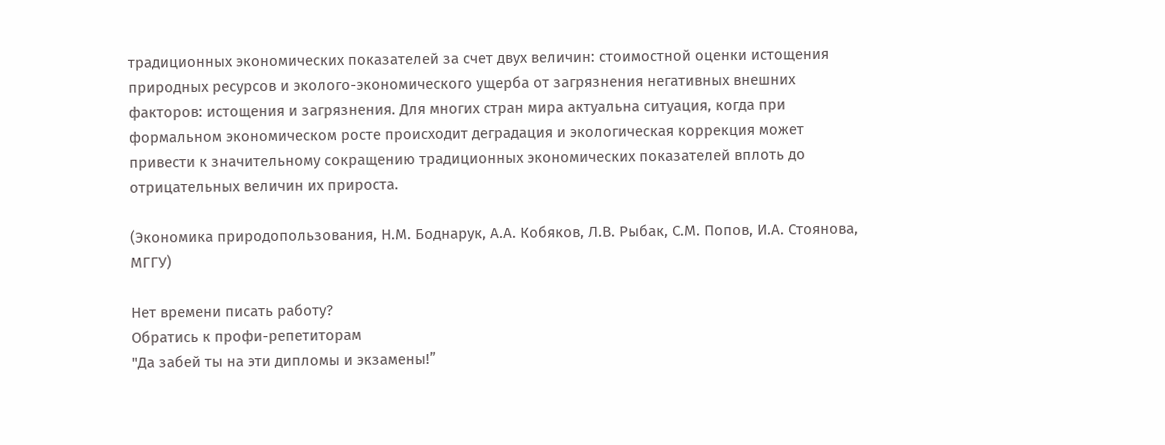традиционных экономических показателей за счет двух величин: стоимостной оценки истощения природных ресурсов и эколого-экономического ущерба от загрязнения негативных внешних факторов: истощения и загрязнения. Для многих стран мира актуальна ситуация, когда при формальном экономическом росте происходит деградация и экологическая коррекция может привести к значительному сокращению традиционных экономических показателей вплоть до отрицательных величин их прироста.

(Экономика природопользования, Н.М. Боднарук, А.А. Кобяков, Л.В. Рыбак, С.М. Попов, И.А. Стоянова, МГГУ)

Нет времени писать работу?
Обратись к профи-репетиторам
"Да забей ты на эти дипломы и экзамены!”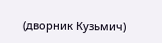(дворник Кузьмич)